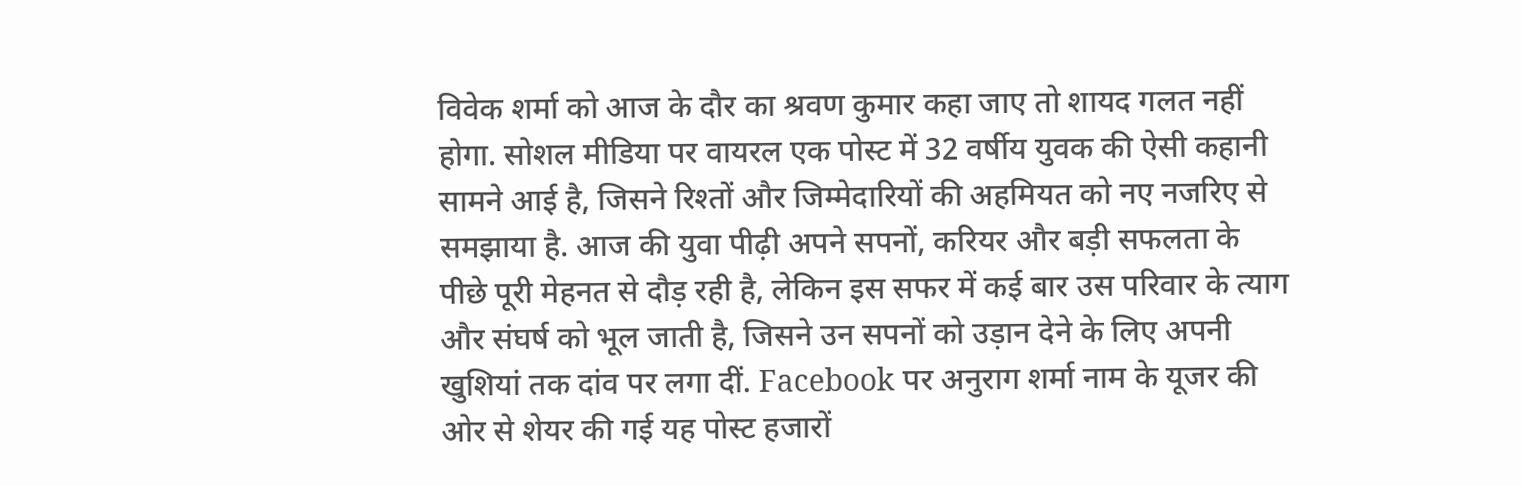विवेक शर्मा को आज के दौर का श्रवण कुमार कहा जाए तो शायद गलत नहीं होगा. सोशल मीडिया पर वायरल एक पोस्ट में 32 वर्षीय युवक की ऐसी कहानी सामने आई है, जिसने रिश्तों और जिम्मेदारियों की अहमियत को नए नजरिए से समझाया है. आज की युवा पीढ़ी अपने सपनों, करियर और बड़ी सफलता के पीछे पूरी मेहनत से दौड़ रही है, लेकिन इस सफर में कई बार उस परिवार के त्याग और संघर्ष को भूल जाती है, जिसने उन सपनों को उड़ान देने के लिए अपनी खुशियां तक दांव पर लगा दीं. Facebook पर अनुराग शर्मा नाम के यूजर की ओर से शेयर की गई यह पोस्ट हजारों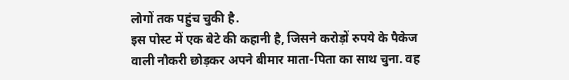लोगों तक पहुंच चुकी है.
इस पोस्ट में एक बेटे की कहानी है, जिसने करोड़ों रुपये के पैकेज वाली नौकरी छोड़कर अपने बीमार माता-पिता का साथ चुना. वह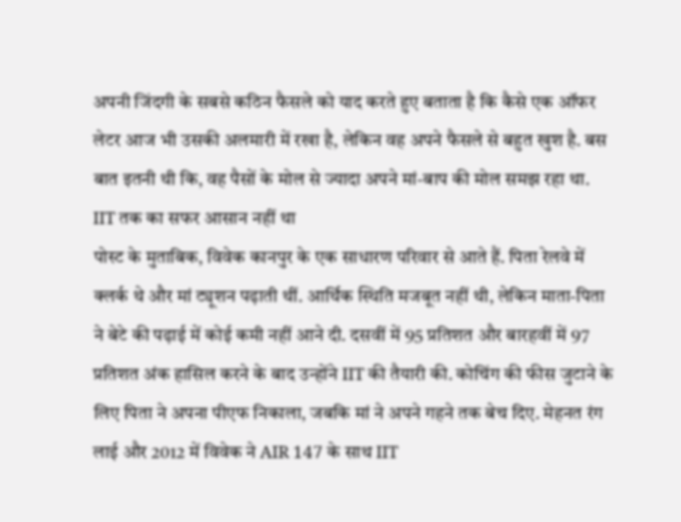अपनी जिंदगी के सबसे कठिन फैसले को याद करते हुए बताता है कि कैसे एक ऑफर लेटर आज भी उसकी अलमारी में रखा है, लेकिन वह अपने फैसले से बहुत खुश है. बस बात इतनी थी कि, वह पैसों के मोल से ज्यादा अपने मां-बाप की मोल समझ रहा था.
IIT तक का सफर आसान नहीं था
पोस्ट के मुताबिक, विवेक कानपुर के एक साधारण परिवार से आते हैं. पिता रेलवे में क्लर्क थे और मां ट्यूशन पढ़ाती थीं. आर्थिक स्थिति मजबूत नहीं थी, लेकिन माता-पिता ने बेटे की पढ़ाई में कोई कमी नहीं आने दी. दसवीं में 95 प्रतिशत और बारहवीं में 97 प्रतिशत अंक हासिल करने के बाद उन्होंने IIT की तैयारी की. कोचिंग की फीस जुटाने के लिए पिता ने अपना पीएफ निकाला, जबकि मां ने अपने गहने तक बेच दिए. मेहनत रंग लाई और 2012 में विवेक ने AIR 147 के साथ IIT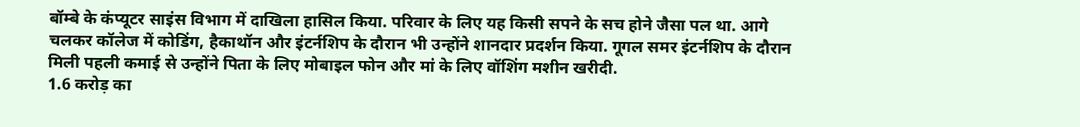बॉम्बे के कंप्यूटर साइंस विभाग में दाखिला हासिल किया. परिवार के लिए यह किसी सपने के सच होने जैसा पल था. आगे चलकर कॉलेज में कोडिंग, हैकाथॉन और इंटर्नशिप के दौरान भी उन्होंने शानदार प्रदर्शन किया. गूगल समर इंटर्नशिप के दौरान मिली पहली कमाई से उन्होंने पिता के लिए मोबाइल फोन और मां के लिए वॉशिंग मशीन खरीदी.
1.6 करोड़ का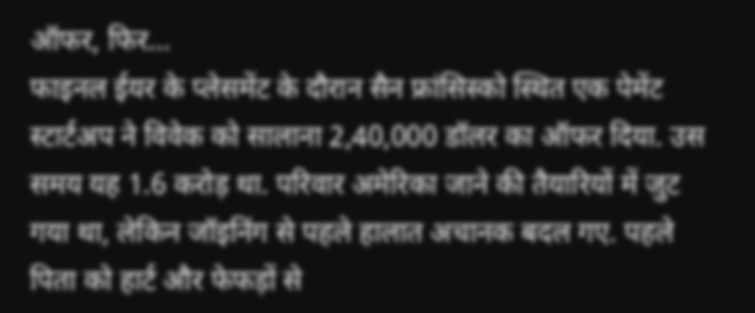ऑफर, फिर…
फाइनल ईयर के प्लेसमेंट के दौरान सैन फ्रांसिस्को स्थित एक पेमेंट स्टार्टअप ने विवेक को सालाना 2,40,000 डॉलर का ऑफर दिया. उस समय यह 1.6 करोड़ था. परिवार अमेरिका जाने की तैयारियों में जुट गया था, लेकिन जॉइनिंग से पहले हालात अचानक बदल गए. पहले पिता को हार्ट और फेफड़ों से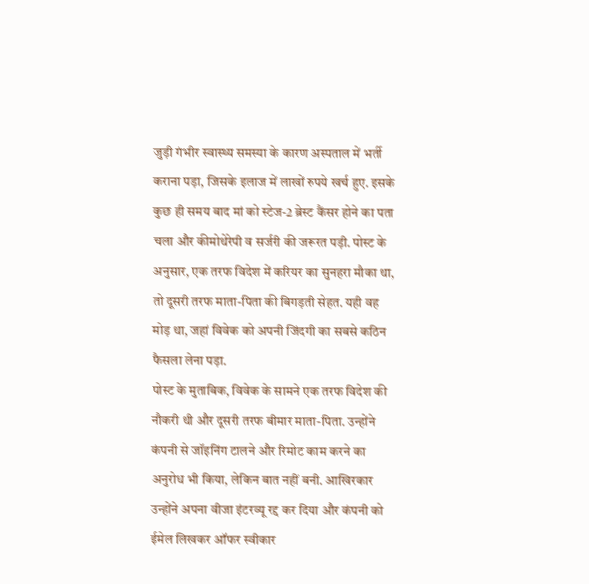जुड़ी गंभीर स्वास्थ्य समस्या के कारण अस्पताल में भर्ती कराना पड़ा, जिसके इलाज में लाखों रुपये खर्च हुए. इसके कुछ ही समय बाद मां को स्टेज-2 ब्रेस्ट कैंसर होने का पता चला और कीमोथेरेपी व सर्जरी की जरूरत पड़ी. पोस्ट के अनुसार, एक तरफ विदेश में करियर का सुनहरा मौका था, तो दूसरी तरफ माता-पिता की बिगड़ती सेहत. यही वह मोड़ था, जहां विवेक को अपनी जिंदगी का सबसे कठिन फैसला लेना पड़ा.
पोस्ट के मुताबिक, विवेक के सामने एक तरफ विदेश की नौकरी थी और दूसरी तरफ बीमार माता-पिता. उन्होंने कंपनी से जॉइनिंग टालने और रिमोट काम करने का अनुरोध भी किया, लेकिन बात नहीं बनी. आखिरकार उन्होंने अपना वीजा इंटरव्यू रद्द कर दिया और कंपनी को ईमेल लिखकर ऑफर स्वीकार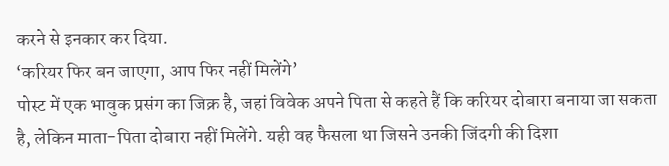करने से इनकार कर दिया.
‘करियर फिर बन जाएगा, आप फिर नहीं मिलेंगे’
पोस्ट में एक भावुक प्रसंग का जिक्र है, जहां विवेक अपने पिता से कहते हैं कि करियर दोबारा बनाया जा सकता है, लेकिन माता-पिता दोबारा नहीं मिलेंगे. यही वह फैसला था जिसने उनकी जिंदगी की दिशा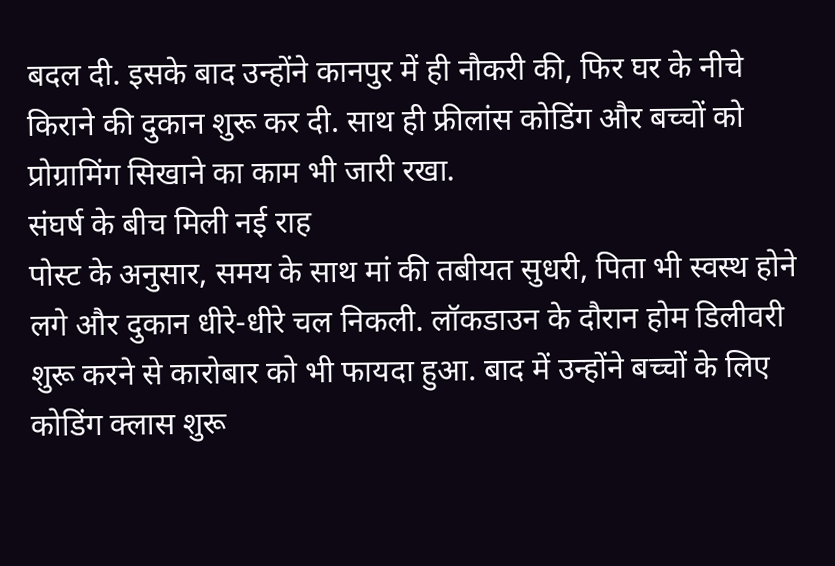बदल दी. इसके बाद उन्होंने कानपुर में ही नौकरी की, फिर घर के नीचे किराने की दुकान शुरू कर दी. साथ ही फ्रीलांस कोडिंग और बच्चों को प्रोग्रामिंग सिखाने का काम भी जारी रखा.
संघर्ष के बीच मिली नई राह
पोस्ट के अनुसार, समय के साथ मां की तबीयत सुधरी, पिता भी स्वस्थ होने लगे और दुकान धीरे-धीरे चल निकली. लॉकडाउन के दौरान होम डिलीवरी शुरू करने से कारोबार को भी फायदा हुआ. बाद में उन्होंने बच्चों के लिए कोडिंग क्लास शुरू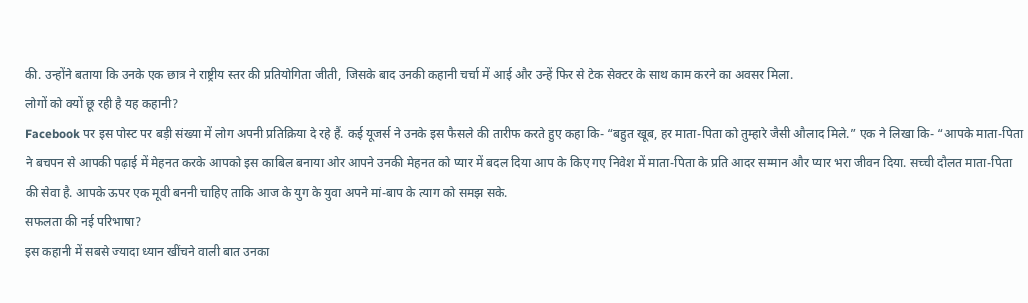की. उन्होंने बताया कि उनके एक छात्र ने राष्ट्रीय स्तर की प्रतियोगिता जीती, जिसके बाद उनकी कहानी चर्चा में आई और उन्हें फिर से टेक सेक्टर के साथ काम करने का अवसर मिला.
लोगों को क्यों छू रही है यह कहानी?
Facebook पर इस पोस्ट पर बड़ी संख्या में लोग अपनी प्रतिक्रिया दे रहे हैं. कई यूजर्स ने उनके इस फैसले की तारीफ करते हुए कहा कि- “बहुत खूब, हर माता-पिता को तुम्हारे जैसी औलाद मिले.” एक ने लिखा कि- “आपके माता-पिता ने बचपन से आपकी पढ़ाई में मेहनत करके आपको इस काबिल बनाया ओर आपने उनकी मेहनत को प्यार में बदल दिया आप के किए गए निवेश में माता-पिता के प्रति आदर सम्मान और प्यार भरा जीवन दिया. सच्ची दौलत माता-पिता की सेवा है. आपके ऊपर एक मूवी बननी चाहिए ताकि आज के युग के युवा अपने मां-बाप के त्याग को समझ सके.
सफलता की नई परिभाषा?
इस कहानी में सबसे ज्यादा ध्यान खींचने वाली बात उनका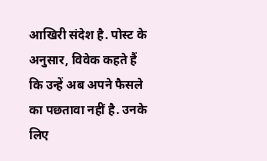आखिरी संदेश है. पोस्ट के अनुसार, विवेक कहते हैं कि उन्हें अब अपने फैसले का पछतावा नहीं है. उनके लिए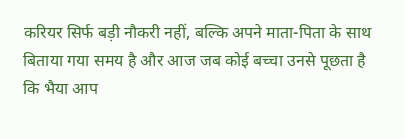करियर सिर्फ बड़ी नौकरी नहीं, बल्कि अपने माता-पिता के साथ बिताया गया समय है और आज जब कोई बच्चा उनसे पूछता है कि भैया आप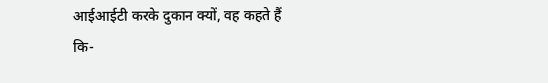आईआईटी करके दुकान क्यों, वह कहते हैं कि-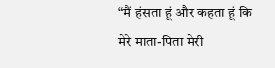“मैं हंसता हूं और कहता हूं कि मेरे माता-पिता मेरी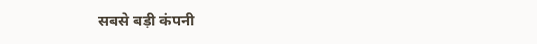सबसे बड़ी कंपनी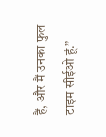हैं, और मैं उनका फुल टाइम सीईओ हूं.”